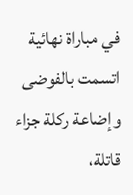في مباراة نهائية اتسمت بالفوضى وإضاعة ركلة جزاء قاتلة،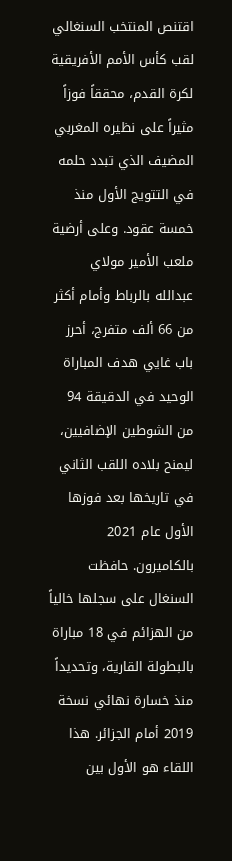اقتنص المنتخب السنغالي لقب كأس الأمم الأفريقية لكرة القدم، محققاً فوزاً مثيراً على نظيره المغربي المضيف الذي تبدد حلمه في التتويج الأول منذ خمسة عقود. وعلى أرضية ملعب الأمير مولاي عبدالله بالرباط وأمام أكثر من 66 ألف متفرج، أحرز باب غايي هدف المباراة الوحيد في الدقيقة 94 من الشوطين الإضافيين، ليمنح بلاده اللقب الثاني في تاريخها بعد فوزها الأول عام 2021 بالكاميرون. حافظت السنغال على سجلها خالياً من الهزائم في 18 مباراة بالبطولة القارية، وتحديداً منذ خسارة نهائي نسخة 2019 أمام الجزائر. هذا اللقاء هو الأول بين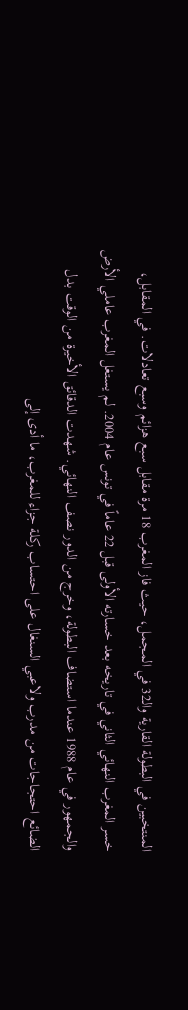المنتخبين في البطولة القارية والـ32 في المجمل، حيث فاز المغرب 18 مرة مقابل سبع هزائم وسبع تعادلات. في المقابل، خسر المغرب النهائي الثاني في تاريخه بعد خسارته الأولى قبل 22 عاماً في تونس عام 2004. لم يستغل المغرب عاملي الأرض والجمهور في عام 1988 عندما استضاف البطولة، وخرج من الدور نصف النهائي. شهدت الدقائق الأخيرة من الوقت بدل الضائع احتجاجات من مدرب ولاعبي السنغال على احتساب ركلة جزاء للمغرب، ما أدى إلى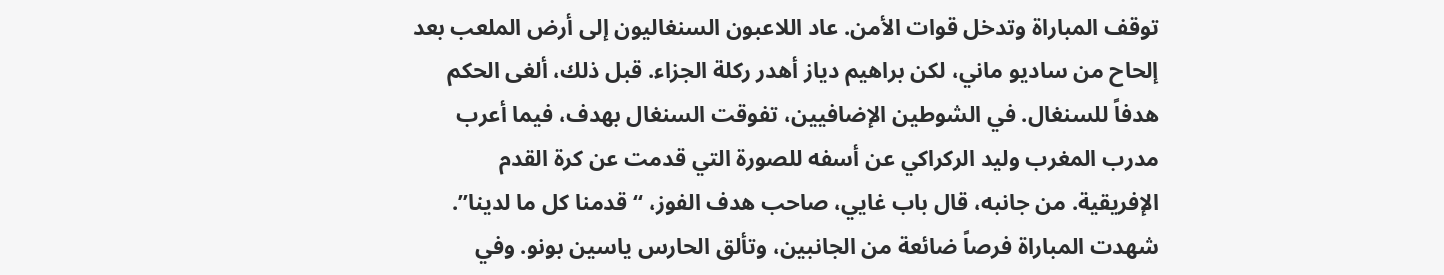توقف المباراة وتدخل قوات الأمن. عاد اللاعبون السنغاليون إلى أرض الملعب بعد إلحاح من ساديو ماني، لكن براهيم دياز أهدر ركلة الجزاء. قبل ذلك، ألغى الحكم هدفاً للسنغال. في الشوطين الإضافيين، تفوقت السنغال بهدف، فيما أعرب مدرب المغرب وليد الركراكي عن أسفه للصورة التي قدمت عن كرة القدم الإفريقية. من جانبه، قال باب غايي، صاحب هدف الفوز، “قدمنا كل ما لدينا”. شهدت المباراة فرصاً ضائعة من الجانبين، وتألق الحارس ياسين بونو. وفي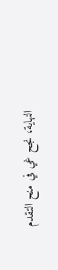النهاية، نجح غي في منح التقدم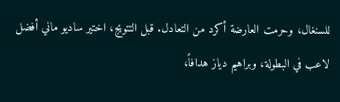للسنغال، وحرمت العارضة أكرد من التعادل. قبل التتويج، اختير ساديو ماني أفضل لاعب في البطولة، وبراهيم دياز هدافاً،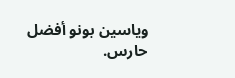وياسين بونو أفضل حارس.